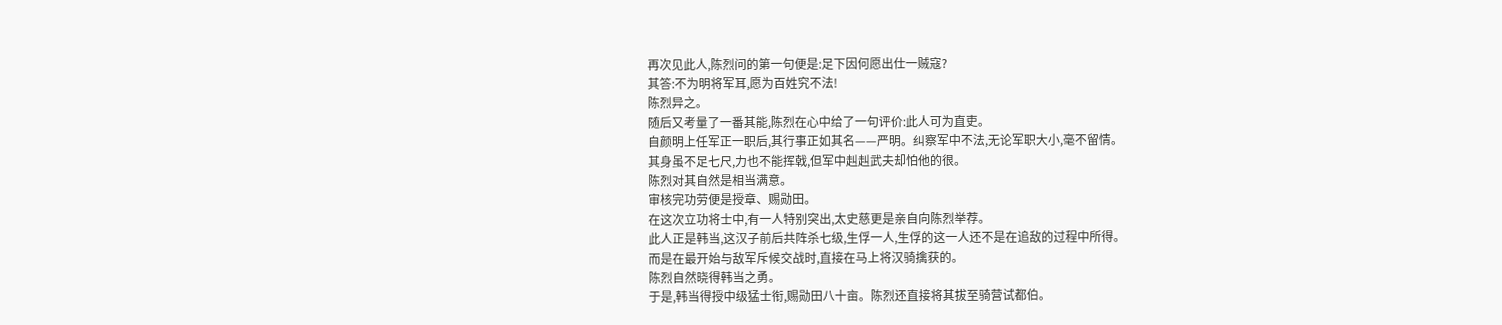再次见此人,陈烈问的第一句便是:足下因何愿出仕一贼寇?
其答:不为明将军耳,愿为百姓究不法!
陈烈异之。
随后又考量了一番其能,陈烈在心中给了一句评价:此人可为直吏。
自颜明上任军正一职后,其行事正如其名——严明。纠察军中不法,无论军职大小,毫不留情。
其身虽不足七尺,力也不能挥戟,但军中赳赳武夫却怕他的很。
陈烈对其自然是相当满意。
审核完功劳便是授章、赐勋田。
在这次立功将士中,有一人特别突出,太史慈更是亲自向陈烈举荐。
此人正是韩当,这汉子前后共阵杀七级,生俘一人,生俘的这一人还不是在追敌的过程中所得。
而是在最开始与敌军斥候交战时,直接在马上将汉骑擒获的。
陈烈自然晓得韩当之勇。
于是,韩当得授中级猛士衔,赐勋田八十亩。陈烈还直接将其拔至骑营试都伯。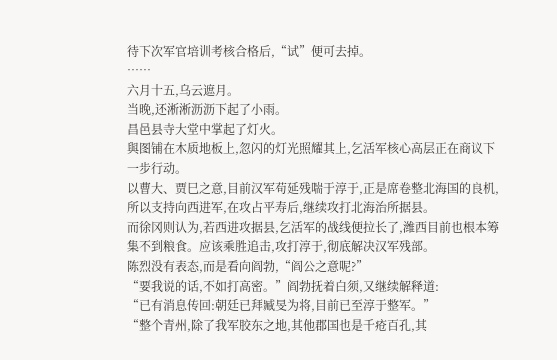待下次军官培训考核合格后,“试”便可去掉。
……
六月十五,乌云遮月。
当晚,还淅淅沥沥下起了小雨。
昌邑县寺大堂中掌起了灯火。
與图铺在木质地板上,忽闪的灯光照耀其上,乞活军核心高层正在商议下一步行动。
以曹大、贾巳之意,目前汉军苟延残喘于淳于,正是席卷整北海国的良机,所以支持向西进军,在攻占平寿后,继续攻打北海治所据县。
而徐冈则认为,若西进攻据县,乞活军的战线便拉长了,潍西目前也根本筹集不到粮食。应该乘胜追击,攻打淳于,彻底解决汉军残部。
陈烈没有表态,而是看向阎勃,“阎公之意呢?”
“要我说的话,不如打高密。”阎勃抚着白须,又继续解释道:
“已有消息传回:朝廷已拜臧旻为将,目前已至淳于整军。”
“整个青州,除了我军胶东之地,其他郡国也是千疮百孔,其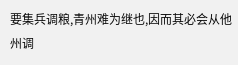要集兵调粮,青州难为继也,因而其必会从他州调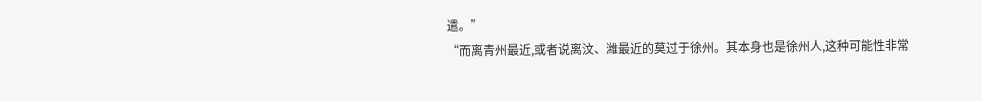遣。”
“而离青州最近,或者说离汶、潍最近的莫过于徐州。其本身也是徐州人,这种可能性非常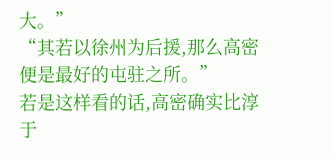大。”
“其若以徐州为后援,那么高密便是最好的屯驻之所。”
若是这样看的话,高密确实比淳于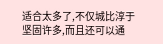适合太多了,不仅城比淳于坚固许多,而且还可以通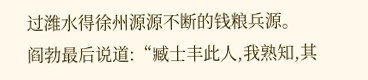过潍水得徐州源源不断的钱粮兵源。
阎勃最后说道:“臧士丰此人,我熟知,其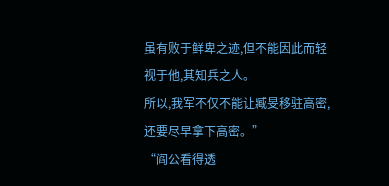虽有败于鲜卑之迹,但不能因此而轻视于他,其知兵之人。
所以,我军不仅不能让臧旻移驻高密,还要尽早拿下高密。”
“阎公看得透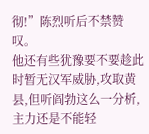彻!”陈烈听后不禁赞叹。
他还有些犹豫要不要趁此时暂无汉军威胁,攻取黄县,但听阎勃这么一分析,主力还是不能轻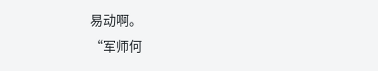易动啊。
“军师何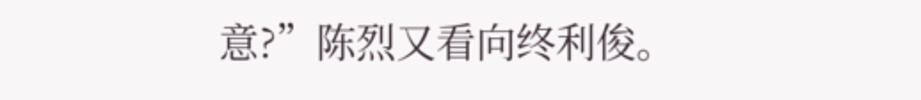意?”陈烈又看向终利俊。